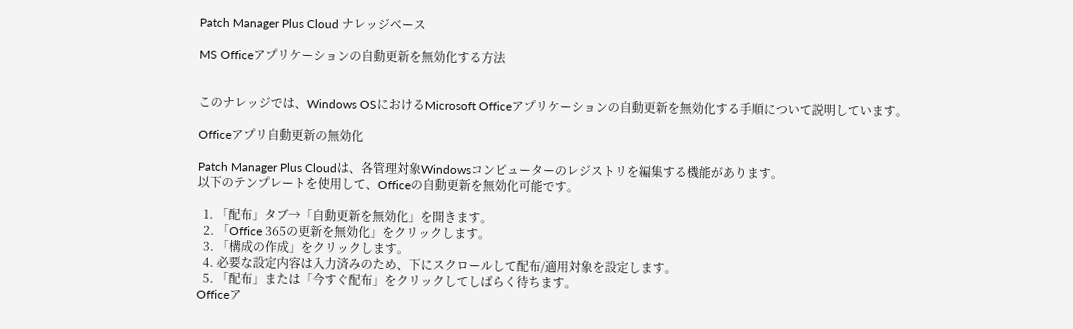Patch Manager Plus Cloud ナレッジベース

MS Officeアプリケーションの自動更新を無効化する方法


このナレッジでは、Windows OSにおけるMicrosoft Officeアプリケーションの自動更新を無効化する手順について説明しています。

Officeアプリ自動更新の無効化

Patch Manager Plus Cloudは、各管理対象Windowsコンピューターのレジストリを編集する機能があります。
以下のテンプレートを使用して、Officeの自動更新を無効化可能です。

  1. 「配布」タブ→「自動更新を無効化」を開きます。
  2. 「Office 365の更新を無効化」をクリックします。
  3. 「構成の作成」をクリックします。
  4. 必要な設定内容は入力済みのため、下にスクロールして配布/適用対象を設定します。
  5. 「配布」または「今すぐ配布」をクリックしてしばらく待ちます。
Officeア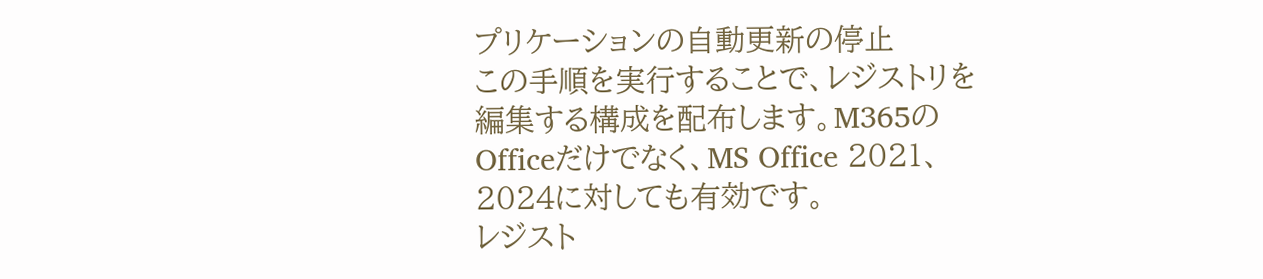プリケーションの自動更新の停止
この手順を実行することで、レジストリを編集する構成を配布します。M365のOfficeだけでなく、MS Office 2021、2024に対しても有効です。
レジスト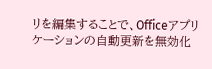リを編集することで、Officeアプリケーションの自動更新を無効化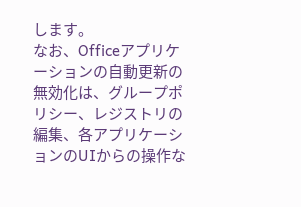します。
なお、Officeアプリケーションの自動更新の無効化は、グループポリシー、レジストリの編集、各アプリケーションのUIからの操作な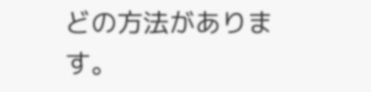どの方法があります。